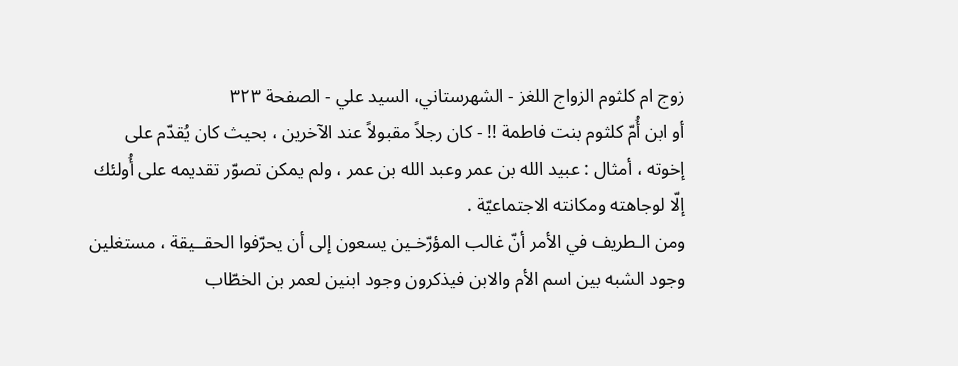زوج ام کلثوم الزواج اللغز - الشهرستاني، السيد علي - الصفحة ٣٢٣
أو ابن أُمّ كلثوم بنت فاطمة !! - كان رجلاً مقبولاً عند الآخرين ، بحيث كان يُقدّم على إخوته ، أمثال : عبيد الله بن عمر وعبد الله بن عمر ، ولم يمكن تصوّر تقديمه على أُولئك إلّا لوجاهته ومكانته الاجتماعيّة .
ومن الـطريف في الأمر أنّ غالب المؤرّخـين يسعون إلى أن يحرّفوا الحقــيقة ، مستغلين وجود الشبه بين اسم الأم والابن فيذكرون وجود ابنين لعمر بن الخطّاب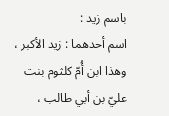باسم زيد :
اسم أحدهما : زيد الأكبر ، وهذا ابن أُمّ كلثوم بنت عليّ بن أبي طالب ،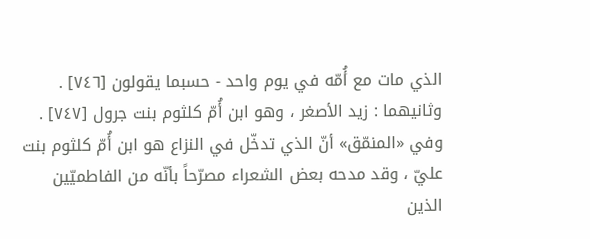الذي مات مع أُمّه في يوم واحد - حسبما يقولون [٧٤٦] .
وثانيهما : زيد الأصغر ، وهو ابن أُمّ كلثوم بنت جرول [٧٤٧] .
وفي «المنمّق» أنّ الذي تدخّل في النزاع هو ابن أُمّ كلثوم بنت عليّ ، وقد مدحه بعض الشعراء مصرّحاً بأنّه من الفاطميّين الذين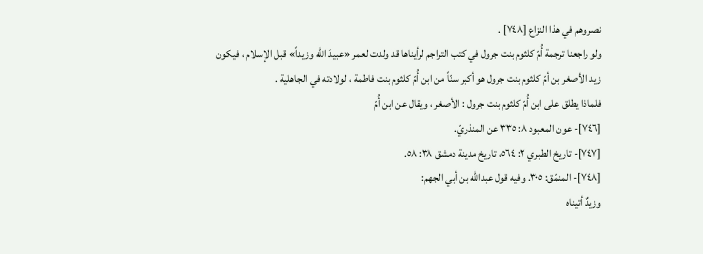نصروهم في هذا النزاع [٧٤٨] .
ولو راجعنا ترجمة أُمّ كلثوم بنت جرول في كتب التراجم لرأيناها قد ولدت لعمر «عبيدَ الله وزيداً» قبل الإسلام ، فيكون زيد الأصغر بن أمّ كلثوم بنت جرول هو أكبر سنّاً من ابن أُمّ كلثوم بنت فاطمة ، لولادته في الجاهلية .
فلماذا يطلق على ابن أُمّ كلثوم بنت جرول : الأصغر ، ويقال عن ابن أُمّ
[٧٤٦]- عون المعبود ٨: ٣٣٥ عن المنذريّ.
[٧٤٧]- تاريخ الطبري ٢: ٥٦٤، تاريخ مدينة دمشق ٣٨: ٥٨.
[٧٤٨]- المنمّق: ٣٠٥. وفيه قول عبدالله بن أبي الجهم:
وزيدٌ أتيناه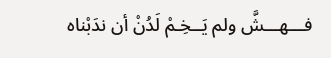فـــهـــشَّ ولم يَــخِـمْ لَدُنْ أن ندَبْناه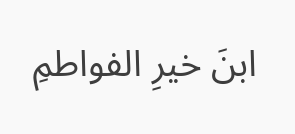ابنَ خيرِ الفواطمِ